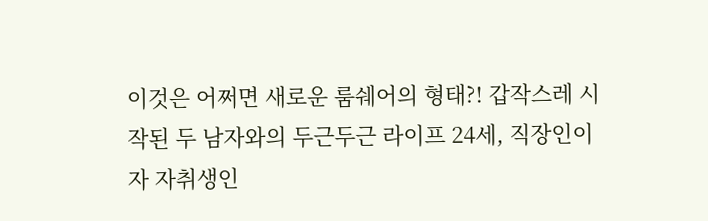이것은 어쩌면 새로운 룸쉐어의 형태?! 갑작스레 시작된 두 남자와의 두근두근 라이프 24세, 직장인이자 자취생인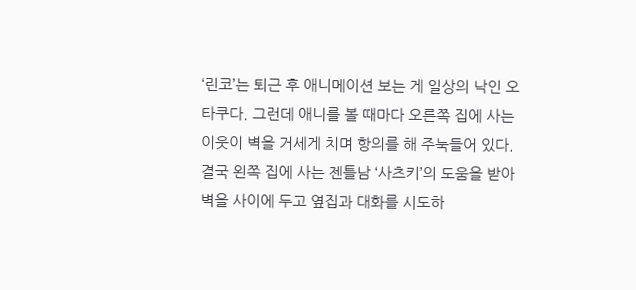‘린코’는 퇴근 후 애니메이션 보는 게 일상의 낙인 오타쿠다. 그런데 애니를 볼 때마다 오른쪽 집에 사는 이웃이 벽을 거세게 치며 항의를 해 주눅들어 있다. 결국 왼쪽 집에 사는 젠틀남 ‘사츠키’의 도움을 받아 벽을 사이에 두고 옆집과 대화를 시도하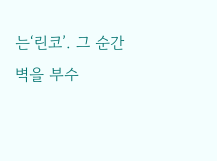는‘린코’. 그 순간 벽을 부수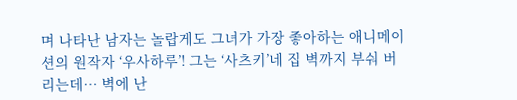며 나타난 남자는 놀랍게도 그녀가 가장 좋아하는 애니메이션의 원작자 ‘우사하루’! 그는 ‘사츠키’네 집 벽까지 부숴 버리는데… 벽에 난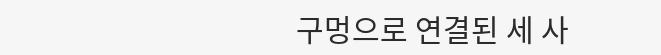구멍으로 연결된 세 사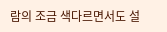람의 조금 색다르면서도 설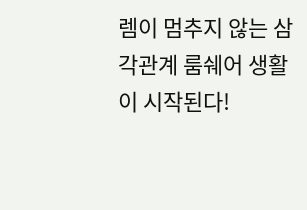렘이 멈추지 않는 삼각관계 룸쉐어 생활이 시작된다!